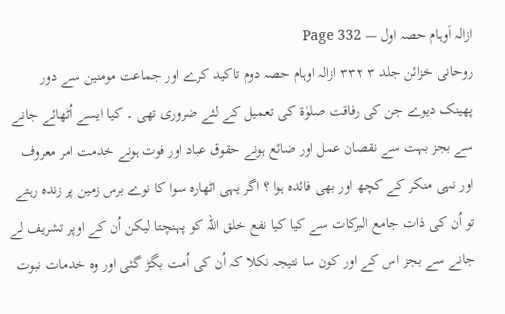ازالہ اَوہام حصہ اول — Page 332
روحانی خزائن جلد ۳ ۳۳۲ ازالہ اوہام حصہ دوم تاکید کرے اور جماعت مومنین سے دور پھینک دیوے جن کی رفاقت صلوٰۃ کی تعمیل کے لئے ضروری تھی ۔ کیا ایسے اُٹھائے جانے سے بجز بہت سے نقصان عمل اور ضائع ہونے حقوق عباد اور فوت ہونے خدمت امر معروف اور نہی منکر کے کچھ اور بھی فائدہ ہوا ؟ اگر یہی اٹھارہ سوا کا نوے برس زمین پر زندہ رہتے تو اُن کی ذات جامع البرکات سے کیا کیا نفع خلق اللہ کو پہنچتا لیکن اُن کے اوپر تشریف لے جانے سے بجز اس کے اور کون سا نتیجہ نکلا کہ اُن کی اُمت بگڑ گئی اور وہ خدمات نبوت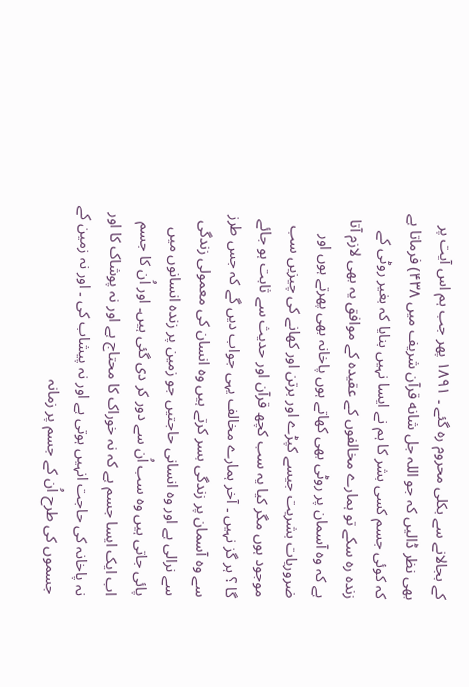کے بجالانے سے بکلی محروم رہ گئے ۔ ۱۸۹۱ پھر جب ہم اس آیت پر بھی نظر ڈالیں کہ جو اللہ جل شانه قرآن شریف میں ۴۳۸) فرماتا ہے کہ کوئی جسم کسی بشر کا ہم نے ایسا نہیں بنایا کہ بغیر روٹی کے زندہ رہ سکے تو ہمارے مخالفوں کے عقیدہ کے موافق یہ بھی لازم آتا ہے کہ وہ آسمان پر روٹی بھی کھاتے ہوں پاخانہ بھی پھرتے ہوں اور ضروریات بشریت جیسے کپڑے اور برتن اور کھانے کی چیزیں سب موجود ہوں مگر کیا یہ سب کچھ قرآن اور حدیث سے ثابت ہو جائے گا ؟ ہر گز نہیں ۔ آخر ہمارے مخالف یہی جواب دیں گے کہ جس طرز سے وہ آسمان پر زندگی بسر کرتے ہیں وہ انسان کی معمولی زندگی سے نرالی ہے اور وہ انسانی حاجتیں جو زمین پر زندہ انسانوں میں پائی جاتی ہیں وہ سب اُن سے دور کر دی گئی ہیں۔ اور اُن کا جسم اب ایک ایسا جسم ہے کہ نہ خوراک کا محتاج ہے اور نہ پوشاک کا اور نہ پاخانہ کی حاجت انہیں ہوتی ہے اور نہ پیشاب کی ۔ اور نہ زمین کے جسموں کی طرح اُن کے جسم پر زمانہ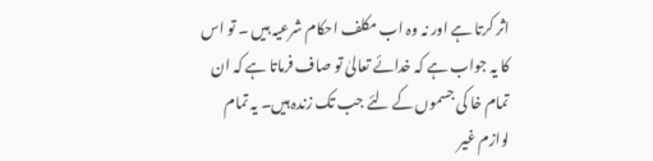اثر کرتا ہے اور نہ وہ اب مکلف احکام شرعیہ ہیں ۔ تو اس کا یہ جواب ہے کہ خدائے تعالیٰ تو صاف فرماتا ہے کہ ان تمام خا کی جسموں کے لئے جب تک زندہ ہیں۔ یہ تمام لوازم غیر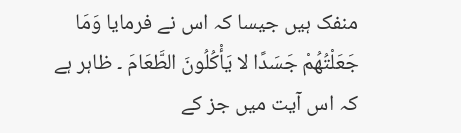منفک ہیں جیسا کہ اس نے فرمایا وَمَا جَعَلْتُهُمْ جَسَدًا لا يَأْكُلُونَ الطَّعَامَ ۔ ظاہر ہے کہ اس آیت میں جز کے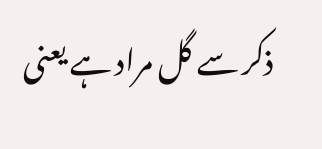ذکر سے گل مراد ہے یعنی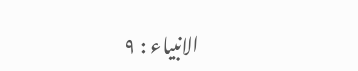الانبياء : ٩